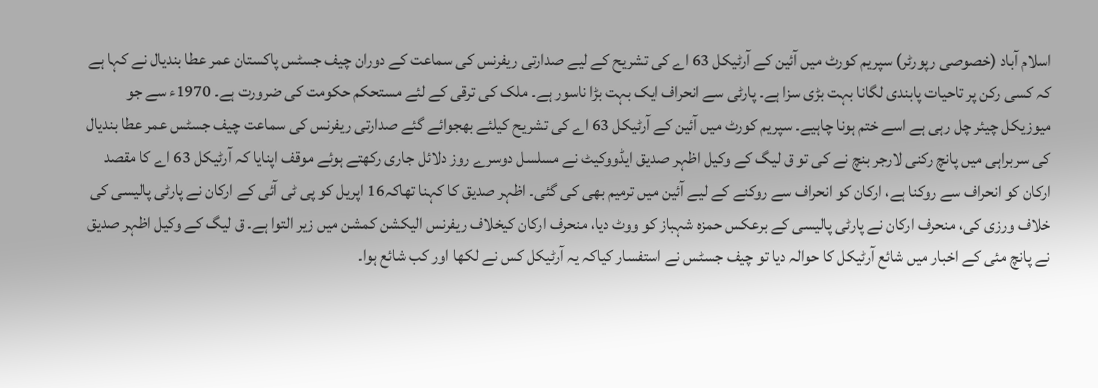اسلام آباد (خصوصی رپورٹر) سپریم کورٹ میں آئین کے آرٹیکل 63 اے کی تشریح کے لیے صدارتی ریفرنس کی سماعت کے دوران چیف جسٹس پاکستان عمر عطا بندیال نے کہا ہے کہ کسی رکن پر تاحیات پابندی لگانا بہت بڑی سزا ہے۔ پارٹی سے انحراف ایک بہت بڑا ناسور ہے۔ ملک کی ترقی کے لئے مستحکم حکومت کی ضرورت ہے۔ 1970ء سے جو میوزیکل چیئر چل رہی ہے اسے ختم ہونا چاہیے۔ سپریم کورٹ میں آئین کے آرٹیکل 63 اے کی تشریح کیلئے بھجوائے گئے صدارتی ریفرنس کی سماعت چیف جسٹس عمر عطا بندیال کی سربراہی میں پانچ رکنی لارجر بنچ نے کی تو ق لیگ کے وکیل اظہر صدیق ایڈووکیٹ نے مسلسل دوسرے روز دلائل جاری رکھتے ہوئے موقف اپنایا کہ آرٹیکل 63 اے کا مقصد ارکان کو انحراف سے روکنا ہے، ارکان کو انحراف سے روکنے کے لیے آئین میں ترمیم بھی کی گئی۔ اظہر صدیق کا کہنا تھاکہ16 اپریل کو پی ٹی آئی کے ارکان نے پارٹی پالیسی کی خلاف ورزی کی، منحرف ارکان نے پارٹی پالیسی کے برعکس حمزہ شہباز کو ووٹ دیا، منحرف ارکان کیخلاف ریفرنس الیکشن کمشن میں زیر التوا ہے۔ ق لیگ کے وکیل اظہر صدیق نے پانچ مئی کے اخبار میں شائع آرٹیکل کا حوالہ دیا تو چیف جسٹس نے استفسار کیاکہ یہ آرٹیکل کس نے لکھا اور کب شائع ہوا۔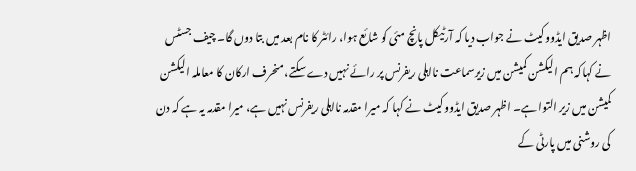اظہر صدیق ایڈووکیٹ نے جواب دیا کہ آرٹیکل پانچ مئی کو شائع ہوا، رائٹر کا نام بعد میں بتا دوں گا۔ چیف جسٹس نے کہاکہ ہم الیکشن کمیشن میں زیرسماعت نااہلی ریفرنس پر رائے نہیں دے سکتے، منحرف ارکان کا معاملہ الیکشن کمیشن میں زیر التوا ہے۔ اظہر صدیق ایڈووکیٹ نے کہا کہ میرا مقدمہ نااہلی ریفرنس نہیں ہے، میرا مقدمہ یہ ہے کہ دن کی روشنی میں پارٹی کے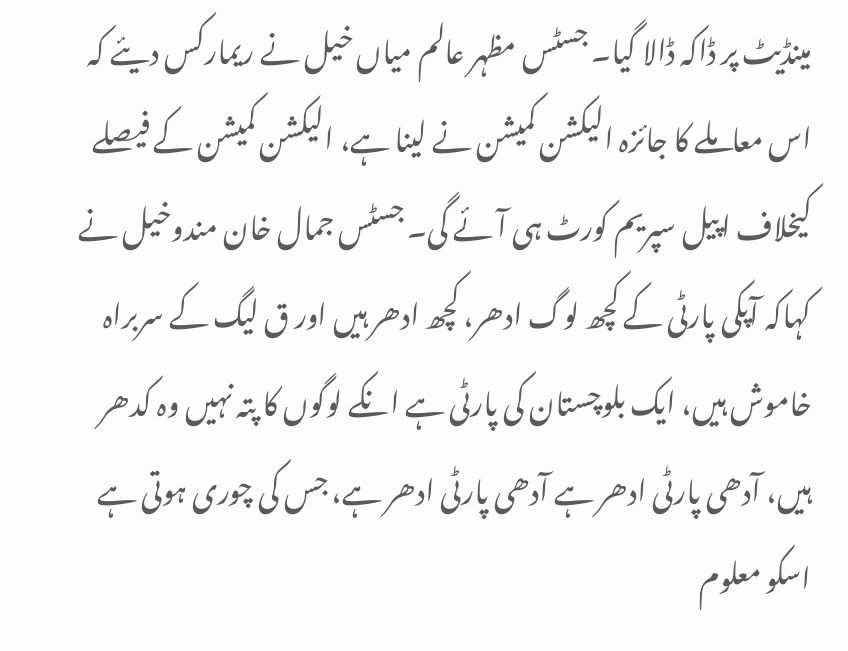مینڈیٹ پر ڈاکہ ڈالا گیا۔ جسٹس مظہر عالم میاں خیل نے ریمارکس دیئے کہ اس معاملے کا جائزہ الیکشن کمیشن نے لینا ہے، الیکشن کمیشن کے فیصلے کیخلاف اپیل سپریم کورٹ ہی آئے گی۔ جسٹس جمال خان مندوخیل نے کہاکہ آپکی پارٹی کے کچھ لوگ ادھر، کچھ ادھر ہیں اور ق لیگ کے سربراہ خاموش ہیں، ایک بلوچستان کی پارٹی ہے انکے لوگوں کا پتہ نہیں وہ کدھر ہیں، آدھی پارٹی ادھر ہے آدھی پارٹی ادھر ہے، جس کی چوری ہوتی ہے اسکو معلوم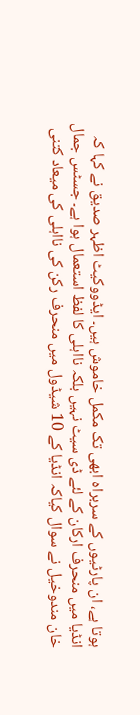ہوتا ہے، ان پارٹیوں کے سربراہ ابھی تک مکمل خاموش ہیں۔ ایڈووکیٹ اظہر صدیق نے کہا کہ انڈیا میں منحرف ارکان کے لئے ڈی سیٹ نہیں بلکہ نااہلی کا لفظ استعمال ہوا ہے۔ جسٹس جمال خان مندوخیل نے سوال کیاکہ انڈیا کے 10 شیڈول میں منحرف رکن کی نااہلی کی میعاد کتنی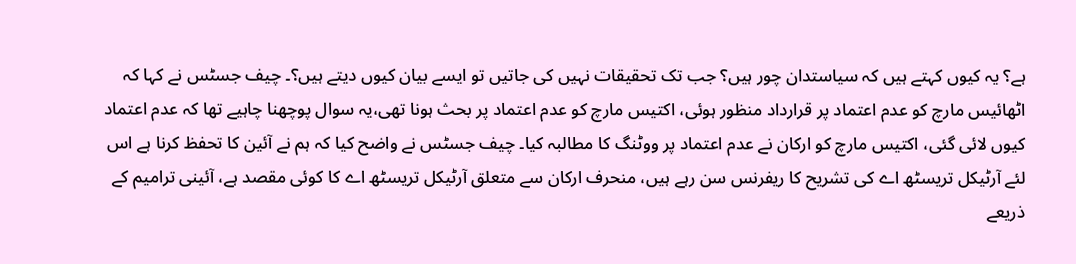ہے؟ یہ کیوں کہتے ہیں کہ سیاستدان چور ہیں؟ جب تک تحقیقات نہیں کی جاتیں تو ایسے بیان کیوں دیتے ہیں؟۔ چیف جسٹس نے کہا کہ اٹھائیس مارچ کو عدم اعتماد پر قرارداد منظور ہوئی، اکتیس مارچ کو عدم اعتماد پر بحث ہونا تھی،یہ سوال پوچھنا چاہیے تھا کہ عدم اعتماد کیوں لائی گئی، اکتیس مارچ کو ارکان نے عدم اعتماد پر ووٹنگ کا مطالبہ کیا۔ چیف جسٹس نے واضح کیا کہ ہم نے آئین کا تحفظ کرنا ہے اس لئے آرٹیکل تریسٹھ اے کی تشریح کا ریفرنس سن رہے ہیں، منحرف ارکان سے متعلق آرٹیکل تریسٹھ اے کا کوئی مقصد ہے، آئینی ترامیم کے ذریعے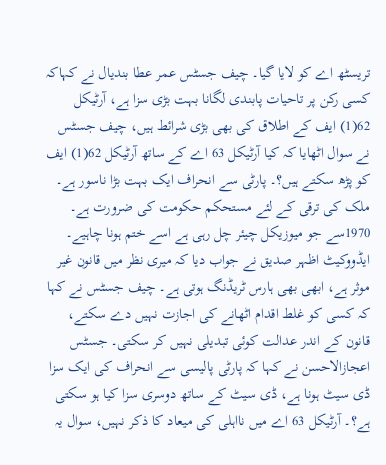تریسٹھ اے کو لایا گیا۔ چیف جسٹس عمر عطا بندیال نے کہاکہ کسی رکن پر تاحیات پابندی لگانا بہت بڑی سزا ہے، آرٹیکل 62(1) ایف کے اطلاق کی بھی بڑی شرائط ہیں، چیف جسٹس نے سوال اٹھایا کہ کیا آرٹیکل 63 اے کے ساتھ آرٹیکل 62(1) ایف کو پڑھ سکتے ہیں؟۔ پارٹی سے انحراف ایک بہت بڑا ناسور ہے۔ ملک کی ترقی کے لئے مستحکم حکومت کی ضرورت ہے۔ 1970سے جو میوزیکل چیئر چل رہی ہے اسے ختم ہونا چاہیے۔ ایڈووکیٹ اظہر صدیق نے جواب دیا کہ میری نظر میں قانون غیر موثر ہے، ابھی بھی ہارس ٹریڈنگ ہوتی ہے۔ چیف جسٹس نے کہا کہ کسی کو غلط اقدام اٹھانے کی اجازت نہیں دے سکتے، قانون کے اندر عدالت کوئی تبدیلی نہیں کر سکتی۔ جسٹس اعجازالاحسن نے کہا کہ پارٹی پالیسی سے انحراف کی ایک سزا ڈی سیٹ ہونا ہے، ڈی سیٹ کے ساتھ دوسری سزا کیا ہو سکتی ہے؟۔ آرٹیکل 63 اے میں نااہلی کی میعاد کا ذکر نہیں، سوال یہ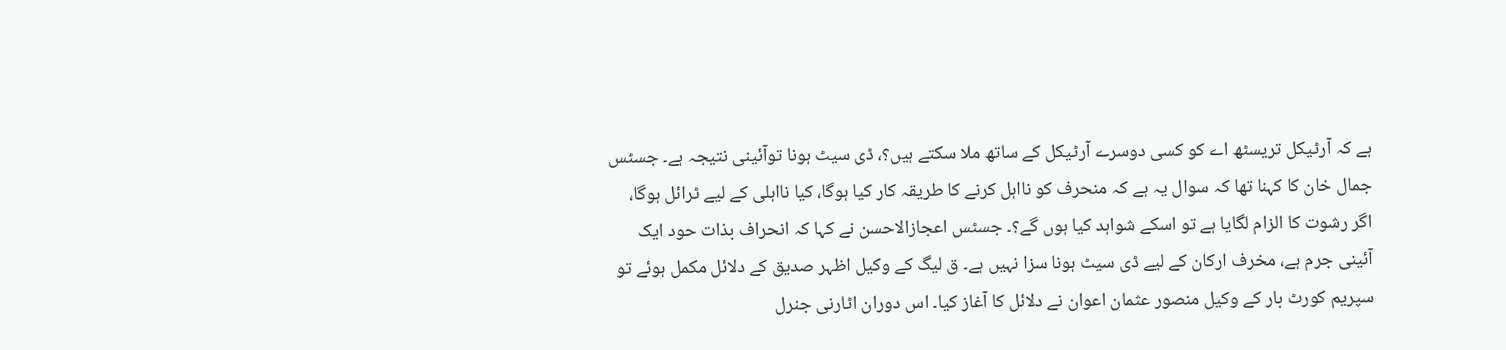ہے کہ آرٹیکل تریسٹھ اے کو کسی دوسرے آرٹیکل کے ساتھ ملا سکتے ہیں؟، ڈی سیٹ ہونا توآئینی نتیجہ ہے۔ جسٹس جمال خان کا کہنا تھا کہ سوال یہ ہے کہ منحرف کو نااہل کرنے کا طریقہ کار کیا ہوگا، کیا نااہلی کے لیے ٹرائل ہوگا، اگر رشوت کا الزام لگایا ہے تو اسکے شواہد کیا ہوں گے؟۔ جسٹس اعجازالاحسن نے کہا کہ انحراف بذات حود ایک آئینی جرم ہے، مخرف ارکان کے لیے ڈی سیٹ ہونا سزا نہیں ہے۔ ق لیگ کے وکیل اظہر صدیق کے دلائل مکمل ہوئے تو سپریم کورٹ بار کے وکیل منصور عثمان اعوان نے دلائل کا آغاز کیا۔ اس دوران اٹارنی جنرل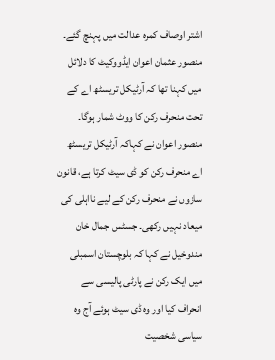اشتر اوصاف کمرہ عدالت میں پہنچ گئے۔ منصور عثمان اعوان ایڈووکیٹ کا دلائل میں کہنا تھا کہ آرٹیکل تریسٹھ اے کے تحت منحرف رکن کا ووٹ شمار ہوگا۔ منصور اعوان نے کہاکہ آرٹیکل تریسٹھ اے منحرف رکن کو ڈی سیٹ کرتا ہے، قانون سازوں نے منحرف رکن کے لیے نااہلی کی میعاد نہیں رکھی۔ جسٹس جمال خان مندوخیل نے کہا کہ بلوچستان اسمبلی میں ایک رکن نے پارٹی پالیسی سے انحراف کیا اور وہ ڈی سیٹ ہوئے آج وہ سیاسی شخصیت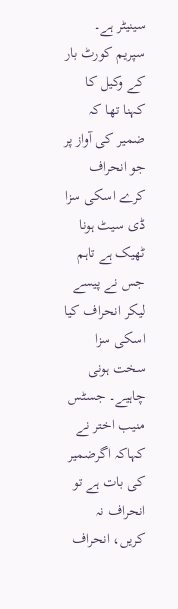سینیٹر ہے۔ سپریم کورٹ بار کے وکیل کا کہنا تھا کہ ضمیر کی آواز پر جو انحراف کرے اسکی سزا ڈی سیٹ ہونا ٹھیک ہے تاہم جس نے پیسے لیکر انحراف کیا اسکی سزا سخت ہونی چاہیے۔ جسٹس منیب اختر نے کہاکہ اگرضمیر کی بات ہے تو انحراف نہ کریں، انحراف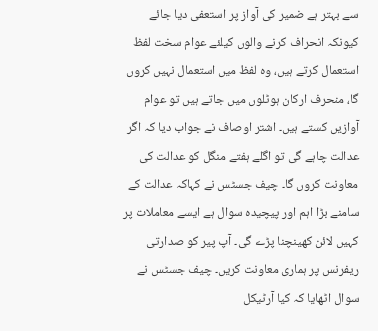سے بہتر ہے ضمیر کی آواز پر استعفی دیا جائے کیونکہ انحراف کرنے والوں کیلئے عوام سخت لفظ استعمال کرتے ہیں، وہ لفظ میں استعمال نہیں کروں گا، منحرف ارکان ہوٹلوں میں جاتے ہیں تو عوام آوازیں کستے ہیں۔ اشتر اوصاف نے جواب دیا کہ اگر عدالت چاہے گی تو اگلے ہفتے منگل کو عدالت کی معاونت کروں گا۔ چیف جسٹس نے کہاکہ عدالت کے سامنے بڑا اہم اور پیچیدہ سوال ہے ایسے معاملات پر کہیں لائن کھینچنا پڑے گی۔ آپ پیر کو صدارتی ریفرنس پر ہماری معاونت کریں۔ چیف جسٹس نے سوال اٹھایا کہ کیا آرٹیکل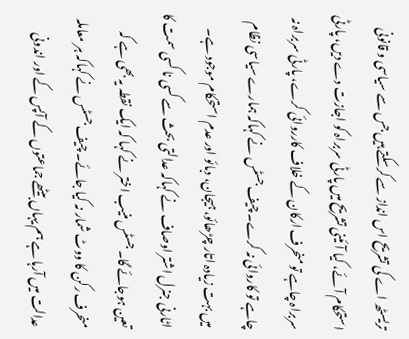تریسٹھ اے کی تشریح اس انداز سے کرسکتے ہیں جس سے سیاسی و قانونی استحکام آئے، کیا آئینی تشریح میں پارٹی سربراہ کو اجازت دے دیں، پارٹی سربراہ چاہے تو منحرف ارکان کے خلاف کارروائی کرے، پارٹی سربراہ نہ چاہے تو کاروائی نہ کرے۔ چیف جسٹس نے کہاکہ ہمارے سیاسی نظام میں بہت زیادہ اتار چڑھائو، ہیجان، دبائو اور عدم استحکام موجود ہے۔ اٹارنی جنرل اشتر اوصاف نے کہاکہ عدالتی بحث سے کسی نا کسی سمت کا تعین ہوجائے گا۔ جسٹس منیب اختر نے کہا کہ ایک نقطہ یہ بھی ہے کہ منحرف رکن کا ووٹ شمار نہ کیا جائے۔ چیف جسٹس نے کہاکہ ہر معاملہ عدالت میں آرہا ہے ہم یہاں بیٹھے جماعتوں کے آپس کے اور اندونی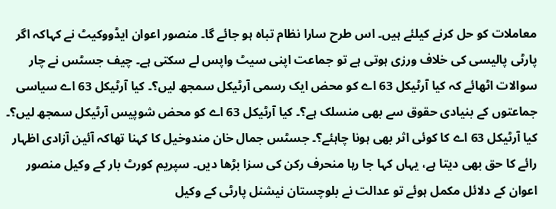معاملات کو حل کرنے کیلئے ہیں۔ اس طرح سارا نظام تباہ ہو جائے گا۔ منصور اعوان ایڈووکیٹ نے کہاکہ اگر پارٹی پالیسی کی خلاف ورزی ہوتی ہے تو جماعت اپنی سیٹ واپس لے سکتی ہے۔ چیف جسٹس نے چار سوالات اٹھائے کہ کیا آرٹیکل 63 اے کو محض ایک رسمی آرٹیکل سمجھ لیں؟۔ کیا آرٹیکل 63 اے سیاسی جماعتوں کے بنیادی حقوق سے بھی منسلک ہے؟۔ کیا آرٹیکل 63 اے کو محض شوپیس آرٹیکل سمجھ لیں؟۔ کیا آرٹیکل 63 اے کا کوئی اثر بھی ہونا چاہئے؟۔ جسٹس جمال خان مندوخیل کا کہنا تھاکہ آئین آزادی اظہار رائے کا حق بھی دیتا ہے، یہاں کہا جا رہا منحرف رکن کی سزا بڑھا دیں۔ سپریم کورٹ بار کے وکیل منصور اعوان کے دلائل مکمل ہوئے تو عدالت نے بلوچستان نیشنل پارٹی کے وکیل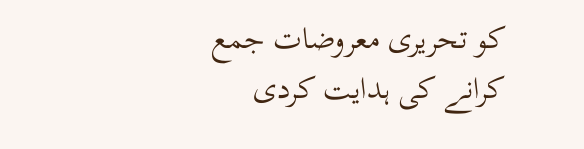کو تحریری معروضات جمع کرانے کی ہدایت کردی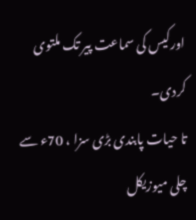اورکیس کی سماعت پیر تک ملتوی کردی۔
تا حیات پابندی بڑی سزا ، 70ء سے چلی میوزیکل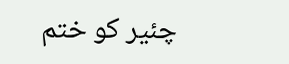چئیر کو ختم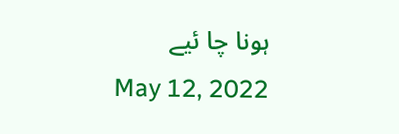ہونا چا ئیے
May 12, 2022